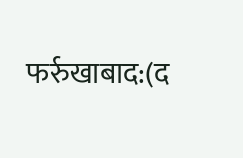फर्रुखाबाद:(द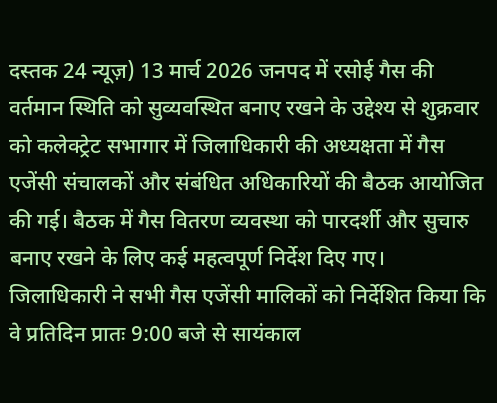दस्तक 24 न्यूज़) 13 मार्च 2026 जनपद में रसोई गैस की वर्तमान स्थिति को सुव्यवस्थित बनाए रखने के उद्देश्य से शुक्रवार को कलेक्ट्रेट सभागार में जिलाधिकारी की अध्यक्षता में गैस एजेंसी संचालकों और संबंधित अधिकारियों की बैठक आयोजित की गई। बैठक में गैस वितरण व्यवस्था को पारदर्शी और सुचारु बनाए रखने के लिए कई महत्वपूर्ण निर्देश दिए गए।
जिलाधिकारी ने सभी गैस एजेंसी मालिकों को निर्देशित किया कि वे प्रतिदिन प्रातः 9:00 बजे से सायंकाल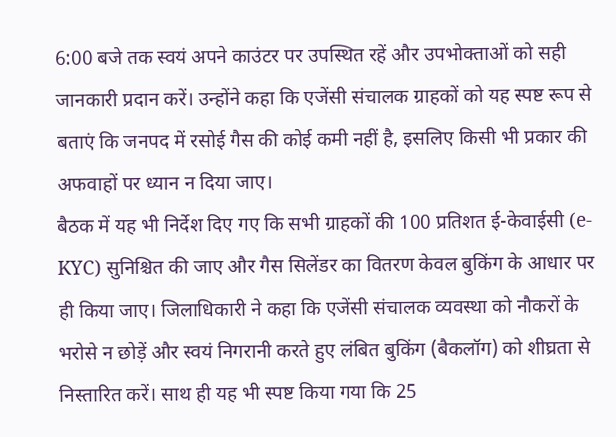6:00 बजे तक स्वयं अपने काउंटर पर उपस्थित रहें और उपभोक्ताओं को सही जानकारी प्रदान करें। उन्होंने कहा कि एजेंसी संचालक ग्राहकों को यह स्पष्ट रूप से बताएं कि जनपद में रसोई गैस की कोई कमी नहीं है, इसलिए किसी भी प्रकार की अफवाहों पर ध्यान न दिया जाए।
बैठक में यह भी निर्देश दिए गए कि सभी ग्राहकों की 100 प्रतिशत ई-केवाईसी (e-KYC) सुनिश्चित की जाए और गैस सिलेंडर का वितरण केवल बुकिंग के आधार पर ही किया जाए। जिलाधिकारी ने कहा कि एजेंसी संचालक व्यवस्था को नौकरों के भरोसे न छोड़ें और स्वयं निगरानी करते हुए लंबित बुकिंग (बैकलॉग) को शीघ्रता से निस्तारित करें। साथ ही यह भी स्पष्ट किया गया कि 25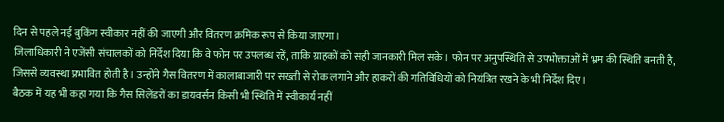दिन से पहले नई बुकिंग स्वीकार नहीं की जाएगी और वितरण क्रमिक रूप से किया जाएगा।
जिलाधिकारी ने एजेंसी संचालकों को निर्देश दिया कि वे फोन पर उपलब्ध रहें, ताकि ग्राहकों को सही जानकारी मिल सके। फोन पर अनुपस्थिति से उपभोक्ताओं में भ्रम की स्थिति बनती है, जिससे व्यवस्था प्रभावित होती है। उन्होंने गैस वितरण में कालाबाजारी पर सख्ती से रोक लगाने और हाकरों की गतिविधियों को नियंत्रित रखने के भी निर्देश दिए।
बैठक में यह भी कहा गया कि गैस सिलेंडरों का डायवर्सन किसी भी स्थिति में स्वीकार्य नहीं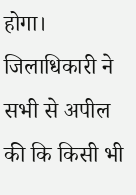होगा। जिलाधिकारी ने सभी से अपील की कि किसी भी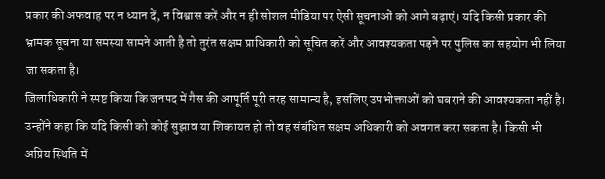प्रकार की अफवाह पर न ध्यान दें, न विश्वास करें और न ही सोशल मीडिया पर ऐसी सूचनाओं को आगे बढ़ाएं। यदि किसी प्रकार की भ्रामक सूचना या समस्या सामने आती है तो तुरंत सक्षम प्राधिकारी को सूचित करें और आवश्यकता पड़ने पर पुलिस का सहयोग भी लिया जा सकता है।
जिलाधिकारी ने स्पष्ट किया कि जनपद में गैस की आपूर्ति पूरी तरह सामान्य है, इसलिए उपभोक्ताओं को घबराने की आवश्यकता नहीं है। उन्होंने कहा कि यदि किसी को कोई सुझाव या शिकायत हो तो वह संबंधित सक्षम अधिकारी को अवगत करा सकता है। किसी भी अप्रिय स्थिति में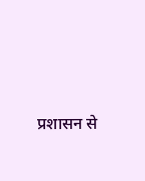प्रशासन से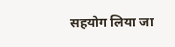सहयोग लिया जा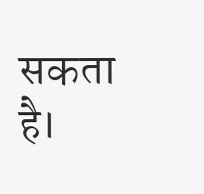सकता है।